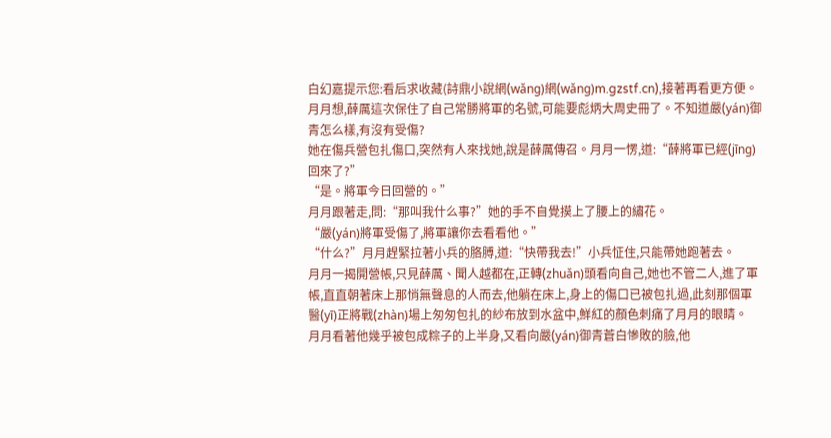白幻嘉提示您:看后求收藏(詩鼎小說網(wǎng)網(wǎng)m.gzstf.cn),接著再看更方便。
月月想,薛厲這次保住了自己常勝將軍的名號,可能要彪炳大周史冊了。不知道嚴(yán)御青怎么樣,有沒有受傷?
她在傷兵營包扎傷口,突然有人來找她,說是薛厲傳召。月月一愣,道:“薛將軍已經(jīng)回來了?”
“是。將軍今日回營的。”
月月跟著走,問:“那叫我什么事?”她的手不自覺摸上了腰上的繡花。
“嚴(yán)將軍受傷了,將軍讓你去看看他。”
“什么?”月月趕緊拉著小兵的胳膊,道:“快帶我去!”小兵怔住,只能帶她跑著去。
月月一揭開營帳,只見薛厲、聞人越都在,正轉(zhuǎn)頭看向自己,她也不管二人,進了軍帳,直直朝著床上那悄無聲息的人而去,他躺在床上,身上的傷口已被包扎過,此刻那個軍醫(yī)正將戰(zhàn)場上匆匆包扎的紗布放到水盆中,鮮紅的顏色刺痛了月月的眼睛。
月月看著他幾乎被包成粽子的上半身,又看向嚴(yán)御青蒼白慘敗的臉,他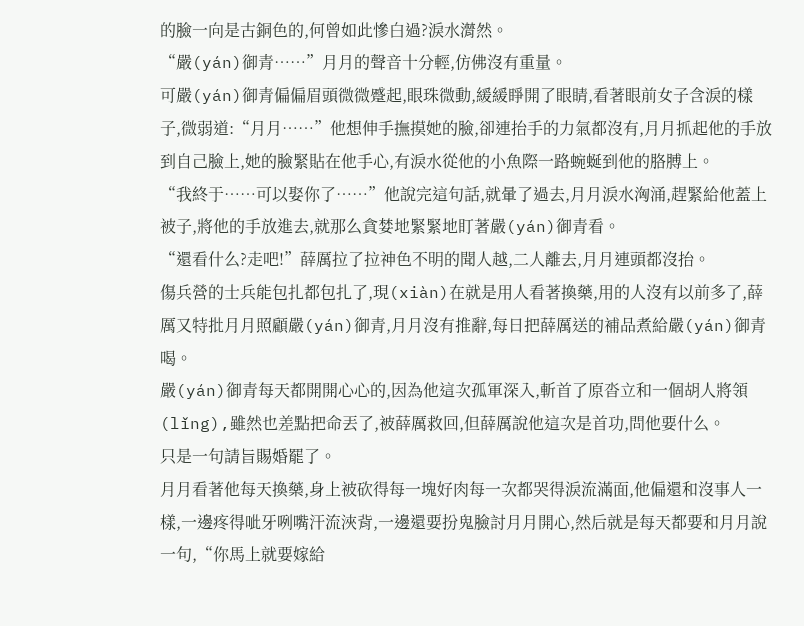的臉一向是古銅色的,何曾如此慘白過?淚水潸然。
“嚴(yán)御青……”月月的聲音十分輕,仿佛沒有重量。
可嚴(yán)御青偏偏眉頭微微蹙起,眼珠微動,緩緩睜開了眼睛,看著眼前女子含淚的樣子,微弱道:“月月……”他想伸手撫摸她的臉,卻連抬手的力氣都沒有,月月抓起他的手放到自己臉上,她的臉緊貼在他手心,有淚水從他的小魚際一路蜿蜒到他的胳膊上。
“我終于……可以娶你了……”他說完這句話,就暈了過去,月月淚水洶涌,趕緊給他蓋上被子,將他的手放進去,就那么貪婪地緊緊地盯著嚴(yán)御青看。
“還看什么?走吧!”薛厲拉了拉神色不明的聞人越,二人離去,月月連頭都沒抬。
傷兵營的士兵能包扎都包扎了,現(xiàn)在就是用人看著換藥,用的人沒有以前多了,薛厲又特批月月照顧嚴(yán)御青,月月沒有推辭,每日把薛厲送的補品煮給嚴(yán)御青喝。
嚴(yán)御青每天都開開心心的,因為他這次孤軍深入,斬首了原沓立和一個胡人將領(lǐng),雖然也差點把命丟了,被薛厲救回,但薛厲說他這次是首功,問他要什么。
只是一句請旨賜婚罷了。
月月看著他每天換藥,身上被砍得每一塊好肉每一次都哭得淚流滿面,他偏還和沒事人一樣,一邊疼得呲牙咧嘴汗流浹背,一邊還要扮鬼臉討月月開心,然后就是每天都要和月月說一句,“你馬上就要嫁給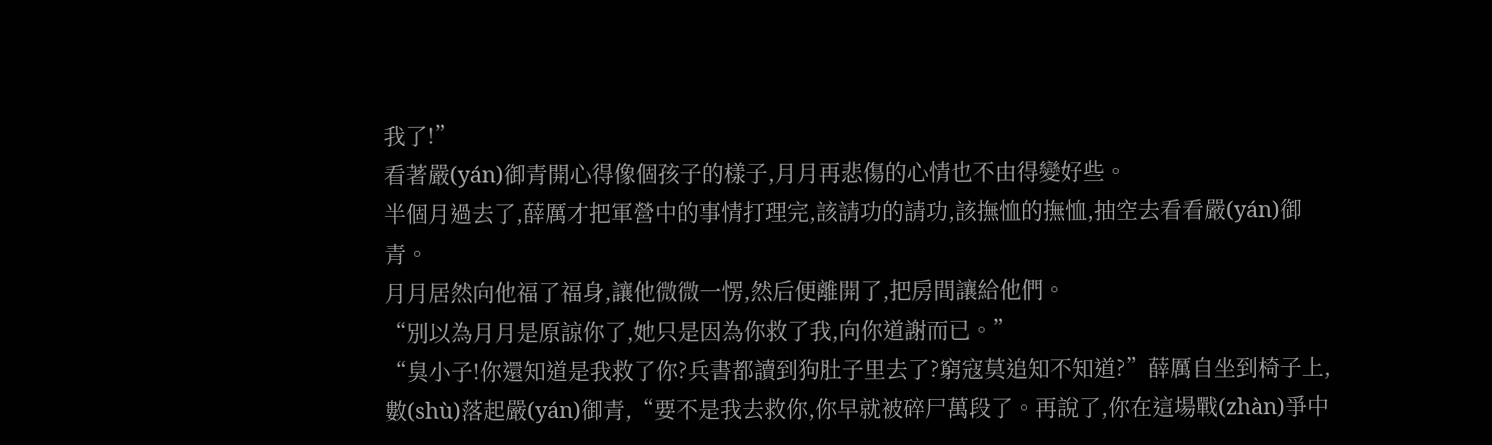我了!”
看著嚴(yán)御青開心得像個孩子的樣子,月月再悲傷的心情也不由得變好些。
半個月過去了,薛厲才把軍營中的事情打理完,該請功的請功,該撫恤的撫恤,抽空去看看嚴(yán)御青。
月月居然向他福了福身,讓他微微一愣,然后便離開了,把房間讓給他們。
“別以為月月是原諒你了,她只是因為你救了我,向你道謝而已。”
“臭小子!你還知道是我救了你?兵書都讀到狗肚子里去了?窮寇莫追知不知道?”薛厲自坐到椅子上,數(shù)落起嚴(yán)御青,“要不是我去救你,你早就被碎尸萬段了。再說了,你在這場戰(zhàn)爭中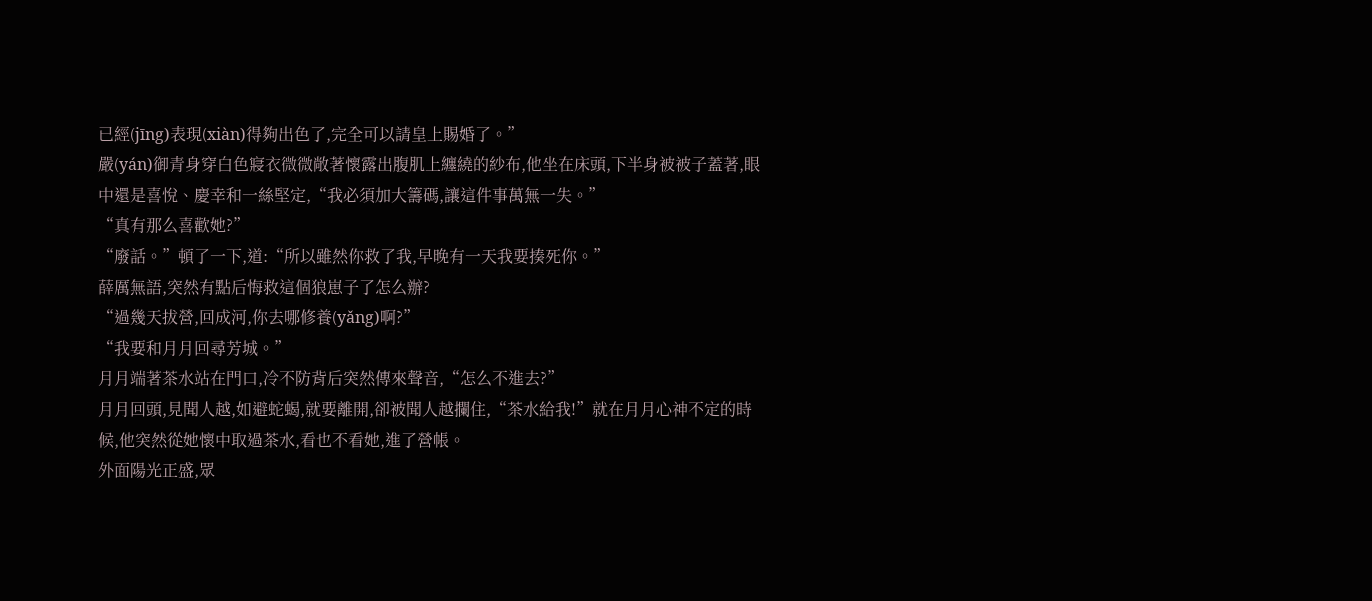已經(jīng)表現(xiàn)得夠出色了,完全可以請皇上賜婚了。”
嚴(yán)御青身穿白色寢衣微微敞著懷露出腹肌上纏繞的紗布,他坐在床頭,下半身被被子蓋著,眼中還是喜悅、慶幸和一絲堅定,“我必須加大籌碼,讓這件事萬無一失。”
“真有那么喜歡她?”
“廢話。”頓了一下,道:“所以雖然你救了我,早晚有一天我要揍死你。”
薛厲無語,突然有點后悔救這個狼崽子了怎么辦?
“過幾天拔營,回成河,你去哪修養(yǎng)啊?”
“我要和月月回尋芳城。”
月月端著茶水站在門口,冷不防背后突然傳來聲音,“怎么不進去?”
月月回頭,見聞人越,如避蛇蝎,就要離開,卻被聞人越攔住,“茶水給我!”就在月月心神不定的時候,他突然從她懷中取過茶水,看也不看她,進了營帳。
外面陽光正盛,眾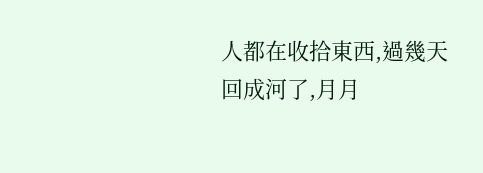人都在收拾東西,過幾天回成河了,月月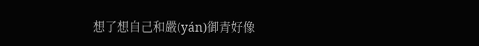想了想自己和嚴(yán)御青好像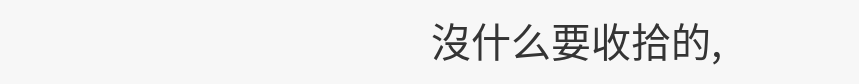沒什么要收拾的,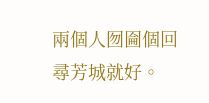兩個人囫圇個回尋芳城就好。